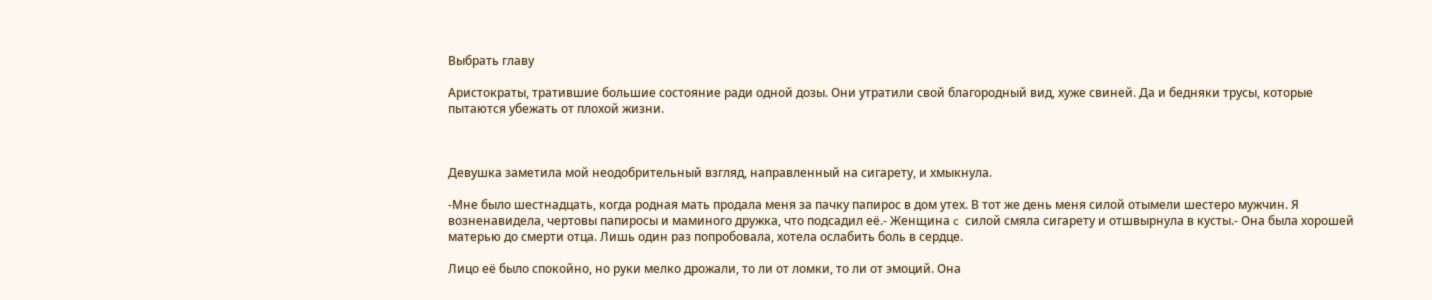Выбрать главу

Аристократы, тратившие большие состояние ради одной дозы. Они утратили свой благородный вид, хуже свиней. Да и бедняки трусы, которые пытаются убежать от плохой жизни.



Девушка заметила мой неодобрительный взгляд, направленный на сигарету, и хмыкнула.

-Мне было шестнадцать, когда родная мать продала меня за пачку папирос в дом утех. В тот же день меня силой отымели шестеро мужчин. Я возненавидела, чертовы папиросы и маминого дружка, что подсадил её.- Женщина c  силой смяла сигарету и отшвырнула в кусты.- Она была хорошей матерью до смерти отца. Лишь один раз попробовала, хотела ослабить боль в сердце.

Лицо её было спокойно, но руки мелко дрожали, то ли от ломки, то ли от эмоций. Она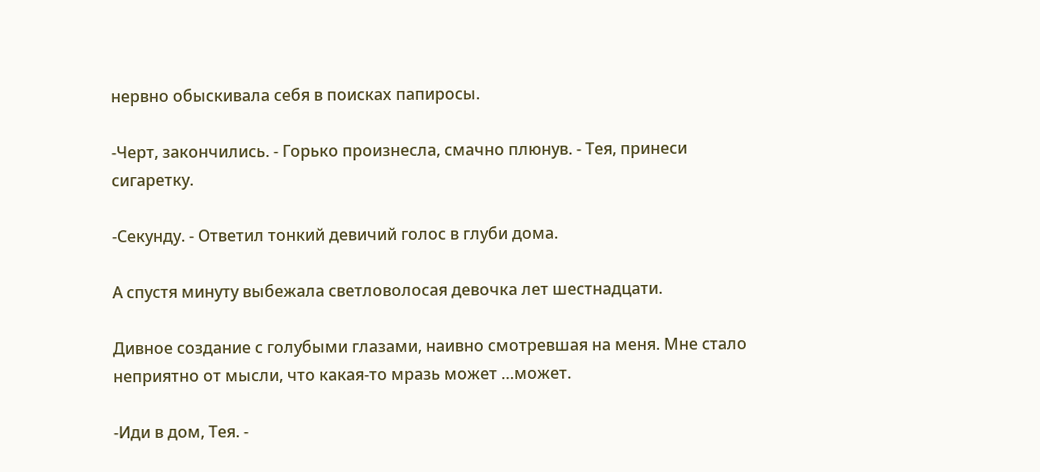нервно обыскивала себя в поисках папиросы.

-Черт, закончились. - Горько произнесла, смачно плюнув. - Тея, принеси сигаретку.

-Секунду. - Ответил тонкий девичий голос в глуби дома.

А спустя минуту выбежала светловолосая девочка лет шестнадцати.

Дивное создание с голубыми глазами, наивно смотревшая на меня. Мне стало неприятно от мысли, что какая-то мразь может …может.

-Иди в дом, Тея. -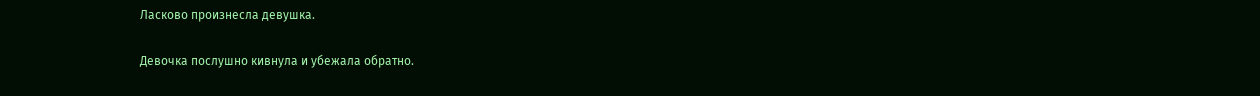Ласково произнесла девушка.

Девочка послушно кивнула и убежала обратно.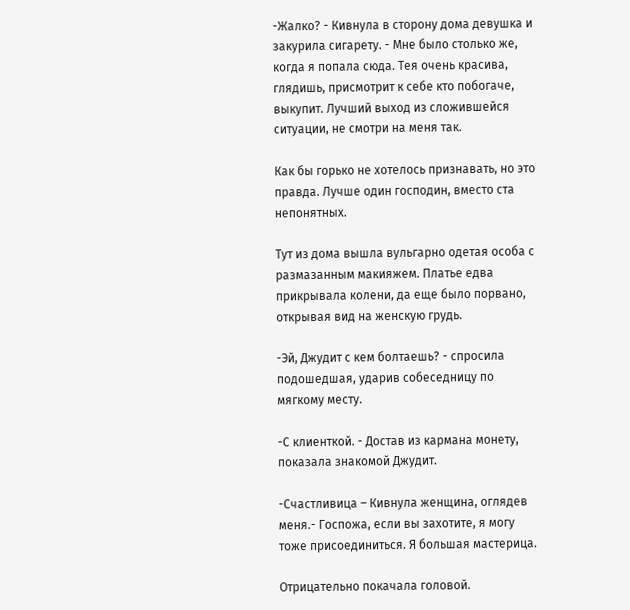-Жалко? - Кивнула в сторону дома девушка и закурила сигарету. - Мне было столько же, когда я попала сюда. Тея очень красива, глядишь, присмотрит к себе кто побогаче, выкупит. Лучший выход из сложившейся ситуации, не смотри на меня так.

Как бы горько не хотелось признавать, но это правда. Лучше один господин, вместо ста непонятных.

Тут из дома вышла вульгарно одетая особа с размазанным макияжем. Платье едва прикрывала колени, да еще было порвано, открывая вид на женскую грудь.

-Эй, Джудит с кем болтаешь? - спросила подошедшая, ударив собеседницу по мягкому месту.

-С клиенткой. - Достав из кармана монету, показала знакомой Джудит.

-Счастливица – Кивнула женщина, оглядев меня.- Госпожа, если вы захотите, я могу тоже присоединиться. Я большая мастерица.

Отрицательно покачала головой.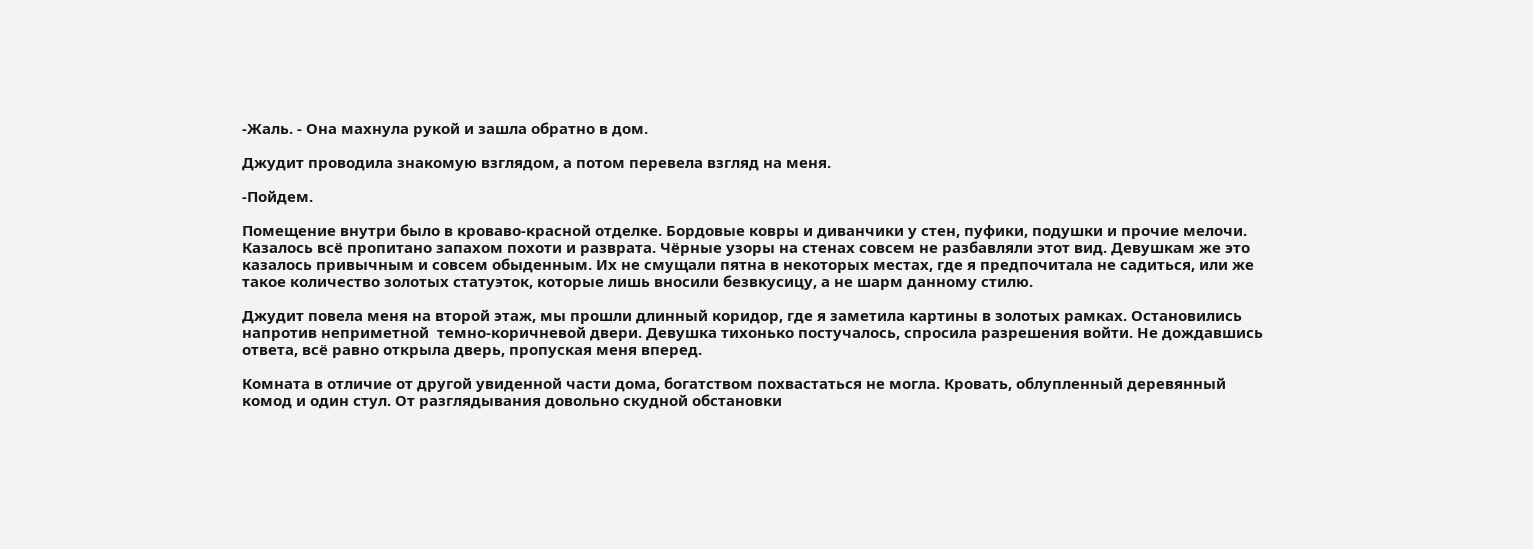-Жаль. - Она махнула рукой и зашла обратно в дом.

Джудит проводила знакомую взглядом, а потом перевела взгляд на меня.

-Пойдем.

Помещение внутри было в кроваво-красной отделке. Бордовые ковры и диванчики у стен, пуфики, подушки и прочие мелочи. Казалось всё пропитано запахом похоти и разврата. Чёрные узоры на стенах совсем не разбавляли этот вид. Девушкам же это казалось привычным и совсем обыденным. Их не смущали пятна в некоторых местах, где я предпочитала не садиться, или же такое количество золотых статуэток, которые лишь вносили безвкусицу, а не шарм данному стилю.

Джудит повела меня на второй этаж, мы прошли длинный коридор, где я заметила картины в золотых рамках. Остановились напротив неприметной  темно-коричневой двери. Девушка тихонько постучалось, спросила разрешения войти. Не дождавшись ответа, всё равно открыла дверь, пропуская меня вперед.

Комната в отличие от другой увиденной части дома, богатством похвастаться не могла. Кровать, облупленный деревянный комод и один стул. От разглядывания довольно скудной обстановки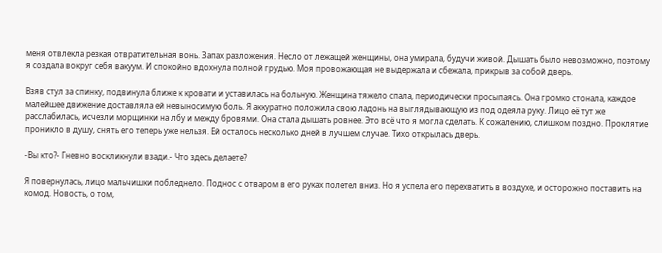меня отвлекла резкая отвратительная вонь. Запах разложения. Несло от лежащей женщины, она умирала, будучи живой. Дышать было невозможно, поэтому я создала вокруг себя вакуум. И спокойно вдохнула полной грудью. Моя провожающая не выдержала и сбежала, прикрыв за собой дверь.

Взяв стул за спинку, подвинула ближе к кровати и уставилась на больную. Женщина тяжело спала, периодически просыпаясь. Она громко стонала, каждое малейшее движение доставляла ей невыносимую боль. Я аккуратно положила свою ладонь на выглядывающую из под одеяла руку. Лицо её тут же расслабилась, исчезли морщинки на лбу и между бровями. Она стала дышать ровнее. Это всё что я могла сделать. К сожалению, слишком поздно. Проклятие проникло в душу, снять его теперь уже нельзя. Ей осталось несколько дней в лучшем случае. Тихо открылась дверь.

-Вы кто?- Гневно воскликнули взади.- Что здесь делаете?

Я повернулась, лицо мальчишки побледнело. Поднос с отваром в его руках полетел вниз. Но я успела его перехватить в воздухе, и осторожно поставить на комод. Новость, о том,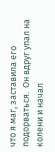что я маг, заставила его подорваться.  Он вдруг упал на колени и начал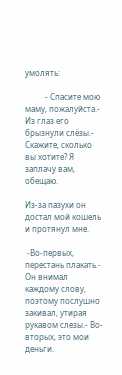умолять:

          - Спасите мою маму, пожалуйста.- Из глаз его брызнули слёзы.- Скажите, сколько вы хотите? Я заплачу вам, обещаю.

Из-за пазухи он достал мой кошель и протянул мне.

 -Во-первых, перестань плакать.- Он внимал каждому слову, поэтому послушно закивал, утирая рукавом слезы.- Во-вторых, это мои деньги.